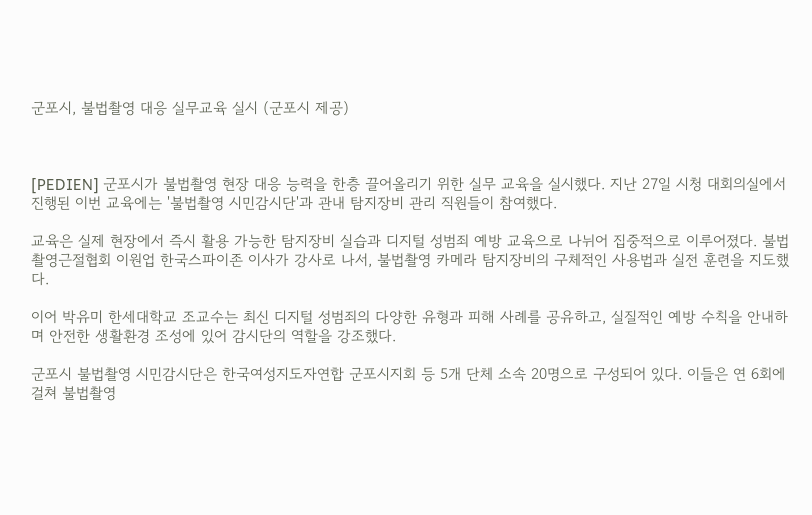군포시, 불법촬영 대응 실무교육 실시 (군포시 제공)



[PEDIEN] 군포시가 불법촬영 현장 대응 능력을 한층 끌어올리기 위한 실무 교육을 실시했다. 지난 27일 시청 대회의실에서 진행된 이번 교육에는 '불법촬영 시민감시단'과 관내 탐지장비 관리 직원들이 참여했다.

교육은 실제 현장에서 즉시 활용 가능한 탐지장비 실습과 디지털 성범죄 예방 교육으로 나뉘어 집중적으로 이루어졌다. 불법촬영근절협회 이원업 한국스파이존 이사가 강사로 나서, 불법촬영 카메라 탐지장비의 구체적인 사용법과 실전 훈련을 지도했다.

이어 박유미 한세대학교 조교수는 최신 디지털 성범죄의 다양한 유형과 피해 사례를 공유하고, 실질적인 예방 수칙을 안내하며 안전한 생활환경 조성에 있어 감시단의 역할을 강조했다.

군포시 불법촬영 시민감시단은 한국여성지도자연합 군포시지회 등 5개 단체 소속 20명으로 구성되어 있다. 이들은 연 6회에 걸쳐 불법촬영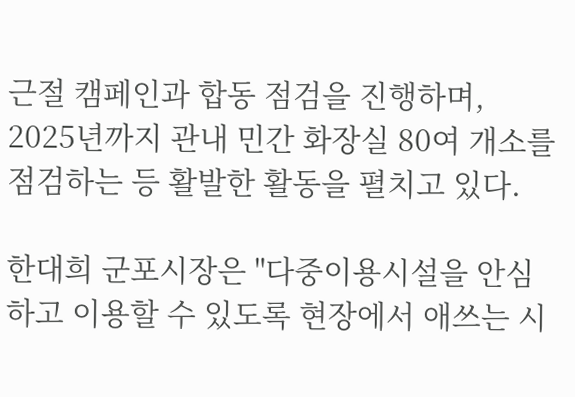근절 캠페인과 합동 점검을 진행하며, 2025년까지 관내 민간 화장실 80여 개소를 점검하는 등 활발한 활동을 펼치고 있다.

한대희 군포시장은 "다중이용시설을 안심하고 이용할 수 있도록 현장에서 애쓰는 시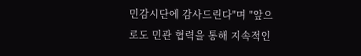민감시단에 감사드린다"며 "앞으로도 민관 협력을 통해 지속적인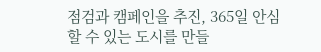점검과 캠페인을 추진, 365일 안심할 수 있는 도시를 만들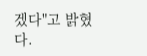겠다"고 밝혔다.